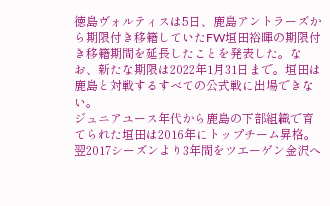徳島ヴォルティスは5日、鹿島アントラーズから期限付き移籍していたFW垣田裕暉の期限付き移籍期間を延長したことを発表した。なお、新たな期限は2022年1月31日まで。垣田は鹿島と対戦するすべての公式戦に出場できない。
ジュニアユース年代から鹿島の下部組織で育てられた垣田は2016年にトップチーム昇格。翌2017シーズンより3年間をツエーゲン金沢へ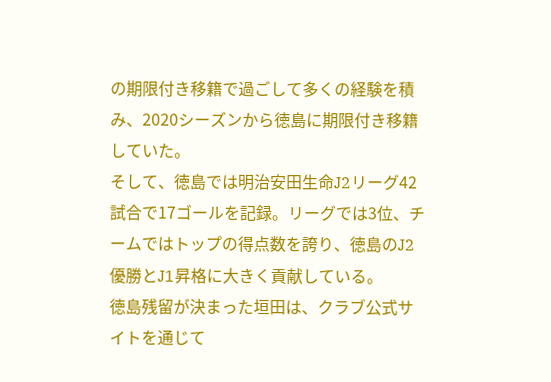の期限付き移籍で過ごして多くの経験を積み、2020シーズンから徳島に期限付き移籍していた。
そして、徳島では明治安田生命J2リーグ42試合で17ゴールを記録。リーグでは3位、チームではトップの得点数を誇り、徳島のJ2優勝とJ1昇格に大きく貢献している。
徳島残留が決まった垣田は、クラブ公式サイトを通じて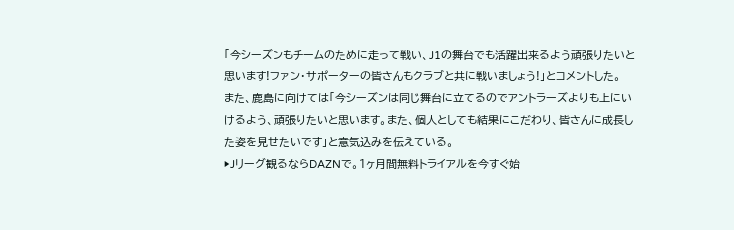「今シーズンもチームのために走って戦い、J1の舞台でも活躍出来るよう頑張りたいと思います!ファン・サポーターの皆さんもクラブと共に戦いましょう!」とコメントした。
また、鹿島に向けては「今シーズンは同じ舞台に立てるのでアントラーズよりも上にいけるよう、頑張りたいと思います。また、個人としても結果にこだわり、皆さんに成長した姿を見せたいです」と意気込みを伝えている。
▶Jリーグ観るならDAZNで。1ヶ月間無料トライアルを今すぐ始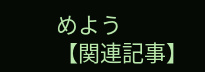めよう
【関連記事】